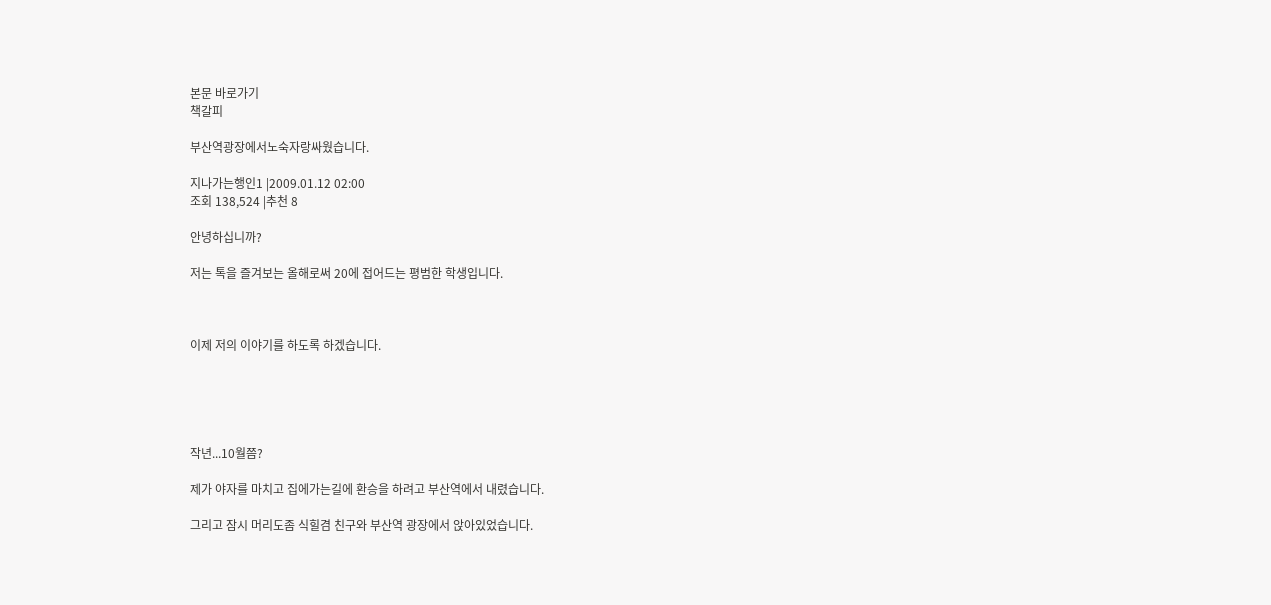본문 바로가기
책갈피

부산역광장에서노숙자랑싸웠습니다.

지나가는행인1 |2009.01.12 02:00
조회 138,524 |추천 8

안녕하십니까?

저는 톡을 즐겨보는 올해로써 20에 접어드는 평범한 학생입니다.



이제 저의 이야기를 하도록 하겠습니다.





작년...10월쯤?

제가 야자를 마치고 집에가는길에 환승을 하려고 부산역에서 내렸습니다.

그리고 잠시 머리도좀 식힐겸 친구와 부산역 광장에서 앉아있었습니다.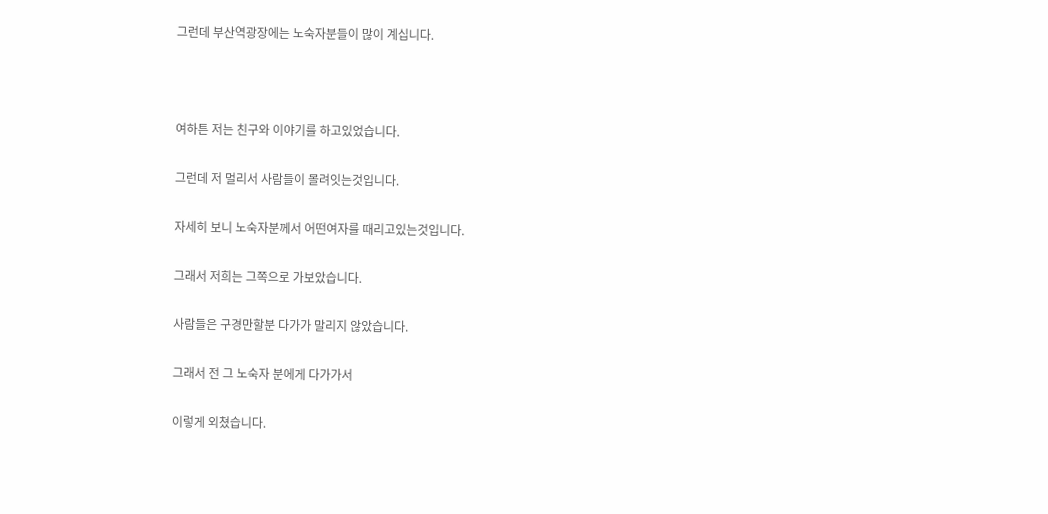그런데 부산역광장에는 노숙자분들이 많이 계십니다.



여하튼 저는 친구와 이야기를 하고있었습니다.

그런데 저 멀리서 사람들이 몰려잇는것입니다.

자세히 보니 노숙자분께서 어떤여자를 때리고있는것입니다.

그래서 저희는 그쪽으로 가보았습니다.

사람들은 구경만할분 다가가 말리지 않았습니다.

그래서 전 그 노숙자 분에게 다가가서

이렇게 외쳤습니다.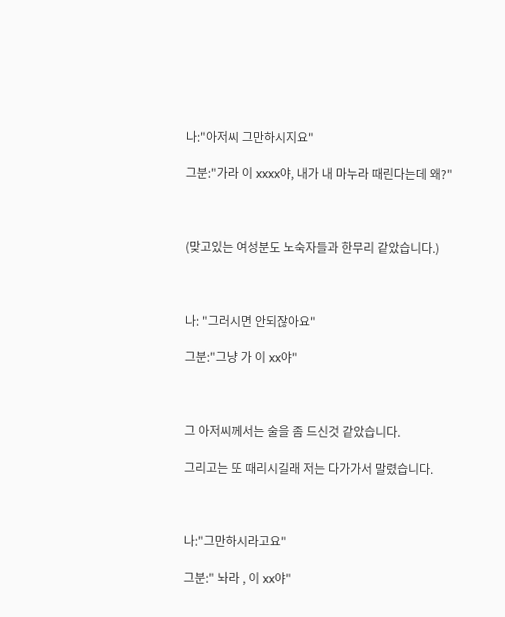나:"아저씨 그만하시지요"

그분:"가라 이 xxxx야, 내가 내 마누라 때린다는데 왜?"



(맞고있는 여성분도 노숙자들과 한무리 같았습니다.)



나: "그러시면 안되잖아요"

그분:"그냥 가 이 xx야"



그 아저씨께서는 술을 좀 드신것 같았습니다.

그리고는 또 때리시길래 저는 다가가서 말렸습니다.



나:"그만하시라고요"

그분:" 놔라 , 이 xx야"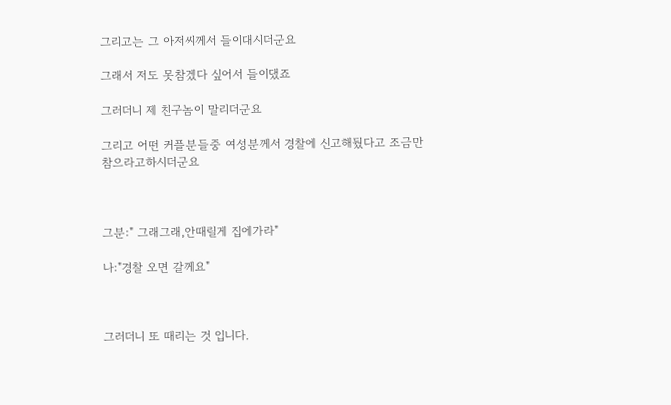그리고는 그 아저씨께서 들이대시더군요

그래서 저도 못참겠다 싶어서 들이댔죠

그러더니 제 친구놈이 말리더군요

그리고 어떤 커플분들중 여성분께서 경찰에 신고해뒀다고 조금만 참으라고하시더군요



그분:" 그래그래,안때릴게 집에가라"

나:"경찰 오면 갈께요"



그러더니 또 때리는 것 입니다.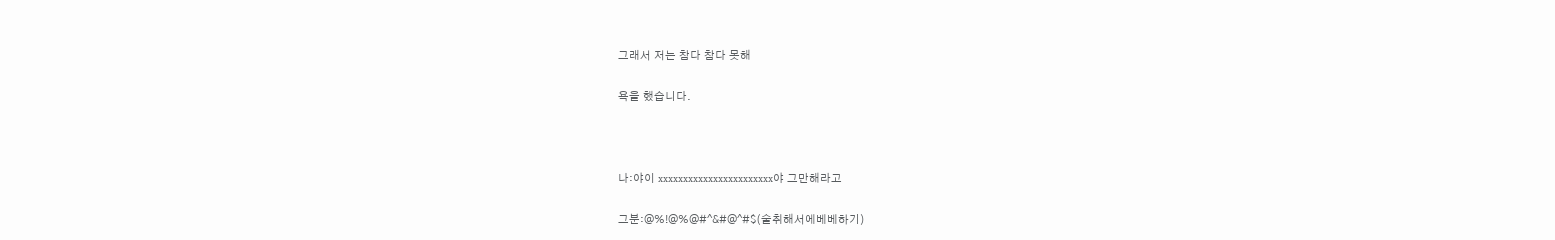그래서 저는 참다 참다 못해

욕을 했습니다.



나:야이 xxxxxxxxxxxxxxxxxxxxxxx야 그만해라고

그분:@%!@%@#^&#@^#$(술취해서에베베하기)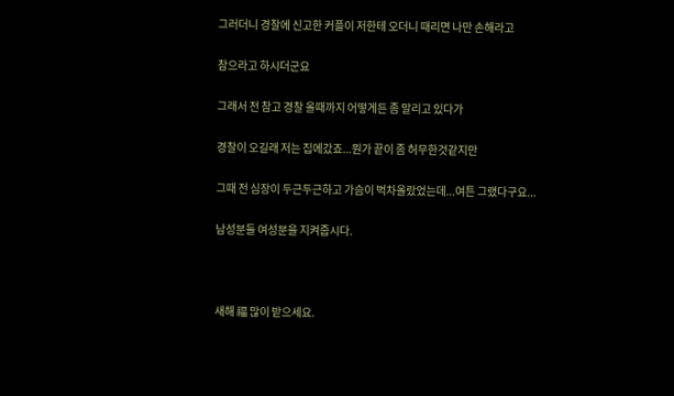그러더니 경찰에 신고한 커플이 저한테 오더니 때리면 나만 손해라고

참으라고 하시더군요

그래서 전 참고 경찰 올때까지 어떻게든 좀 말리고 있다가

경찰이 오길래 저는 집에갔죠...뭔가 끝이 좀 허무한것같지만

그때 전 심장이 두근두근하고 가슴이 벅차올랐었는데...여튼 그랬다구요...

남성분들 여성분을 지켜줍시다.



새해 福 많이 받으세요.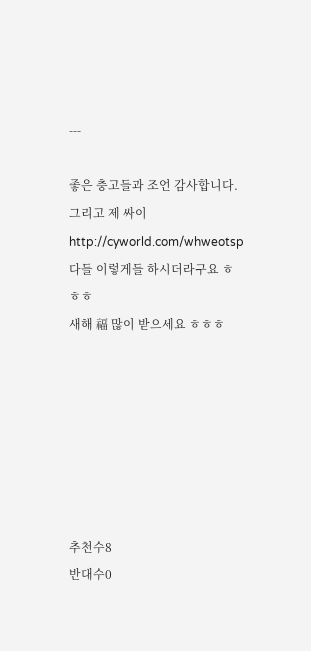---

좋은 충고들과 조언 감사합니다.
그리고 제 싸이 http://cyworld.com/whweotsp
다들 이렇게들 하시더라구요 ㅎㅎㅎ
새해 福 많이 받으세요 ㅎㅎㅎ







추천수8
반대수0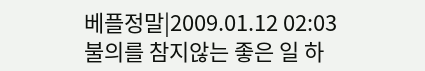베플정말|2009.01.12 02:03
불의를 참지않는 좋은 일 하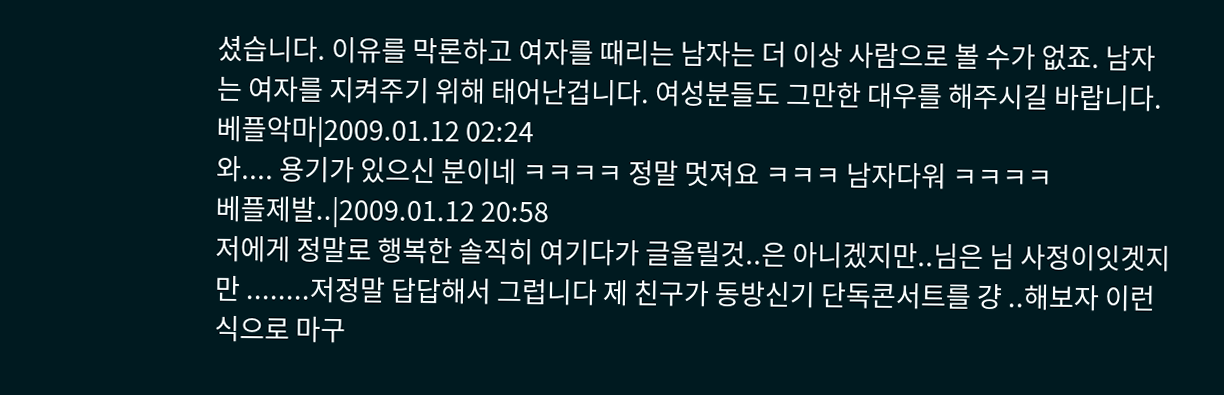셨습니다. 이유를 막론하고 여자를 때리는 남자는 더 이상 사람으로 볼 수가 없죠. 남자는 여자를 지켜주기 위해 태어난겁니다. 여성분들도 그만한 대우를 해주시길 바랍니다.
베플악마|2009.01.12 02:24
와.... 용기가 있으신 분이네 ㅋㅋㅋㅋ 정말 멋져요 ㅋㅋㅋ 남자다워 ㅋㅋㅋㅋ
베플제발..|2009.01.12 20:58
저에게 정말로 행복한 솔직히 여기다가 글올릴것..은 아니겠지만..님은 님 사정이잇겟지만 ........저정말 답답해서 그럽니다 제 친구가 동방신기 단독콘서트를 걍 ..해보자 이런식으로 마구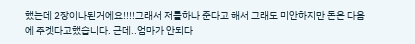했는데 2장이나된거에요!!!!그래서 저를하나 준다고 해서 그래도 미안하지만 돈은 다음에 주겟다고했습니다. 근데..엄마가 안되다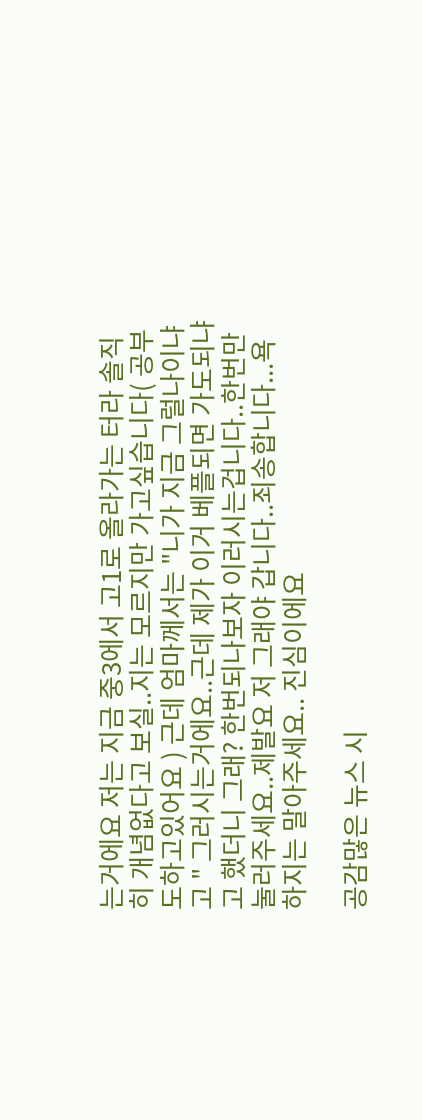는거에요 저는 지금 중3에서 고1로 올라가는 터라 솔직히 개념없다고 보실..지는 모르지만 가고싶습니다( 공부도하고있어요 ) 근데 엄마께서는 "니가 지금 그럴나이냐고 " 그러시는거에요..근데 제가 이거 베플되면 가도되냐고 했더니 그래? 한번되나보자 이러시는겁니다..한번만 눌러주세요..제발요 저 그래야 갑니다..죄송합니다...욕하지는 말아주세요.. 진심이에요

공감많은 뉴스 시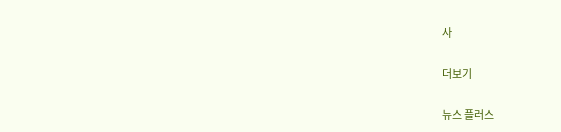사

더보기

뉴스 플러스